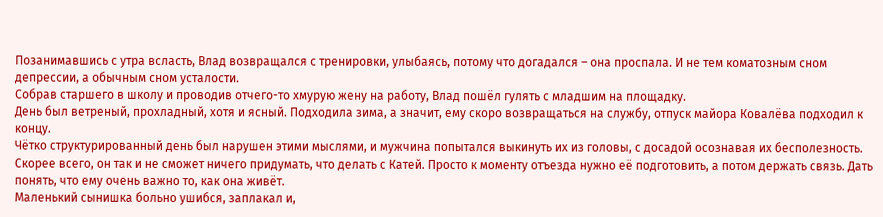Позанимавшись с утра всласть, Влад возвращался с тренировки, улыбаясь, потому что догадался – она проспала. И не тем коматозным сном депрессии, а обычным сном усталости.
Собрав старшего в школу и проводив отчего-то хмурую жену на работу, Влад пошёл гулять с младшим на площадку.
День был ветреный, прохладный, хотя и ясный. Подходила зима, а значит, ему скоро возвращаться на службу, отпуск майора Ковалёва подходил к концу.
Чётко структурированный день был нарушен этими мыслями, и мужчина попытался выкинуть их из головы, с досадой осознавая их бесполезность. Скорее всего, он так и не сможет ничего придумать, что делать с Катей. Просто к моменту отъезда нужно её подготовить, а потом держать связь. Дать понять, что ему очень важно то, как она живёт.
Маленький сынишка больно ушибся, заплакал и,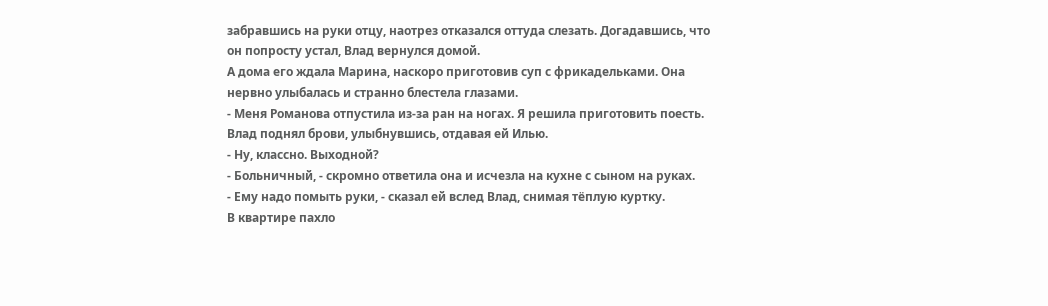забравшись на руки отцу, наотрез отказался оттуда слезать. Догадавшись, что он попросту устал, Влад вернулся домой.
А дома его ждала Марина, наскоро приготовив суп с фрикадельками. Она нервно улыбалась и странно блестела глазами.
- Меня Романова отпустила из-за ран на ногах. Я решила приготовить поесть.
Влад поднял брови, улыбнувшись, отдавая ей Илью.
- Ну, классно. Выходной?
- Больничный, - скромно ответила она и исчезла на кухне с сыном на руках.
- Ему надо помыть руки, - сказал ей вслед Влад, снимая тёплую куртку.
В квартире пахло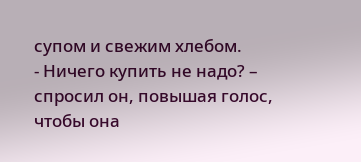супом и свежим хлебом.
- Ничего купить не надо? – спросил он, повышая голос, чтобы она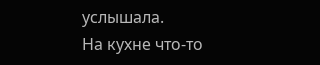услышала.
На кухне что-то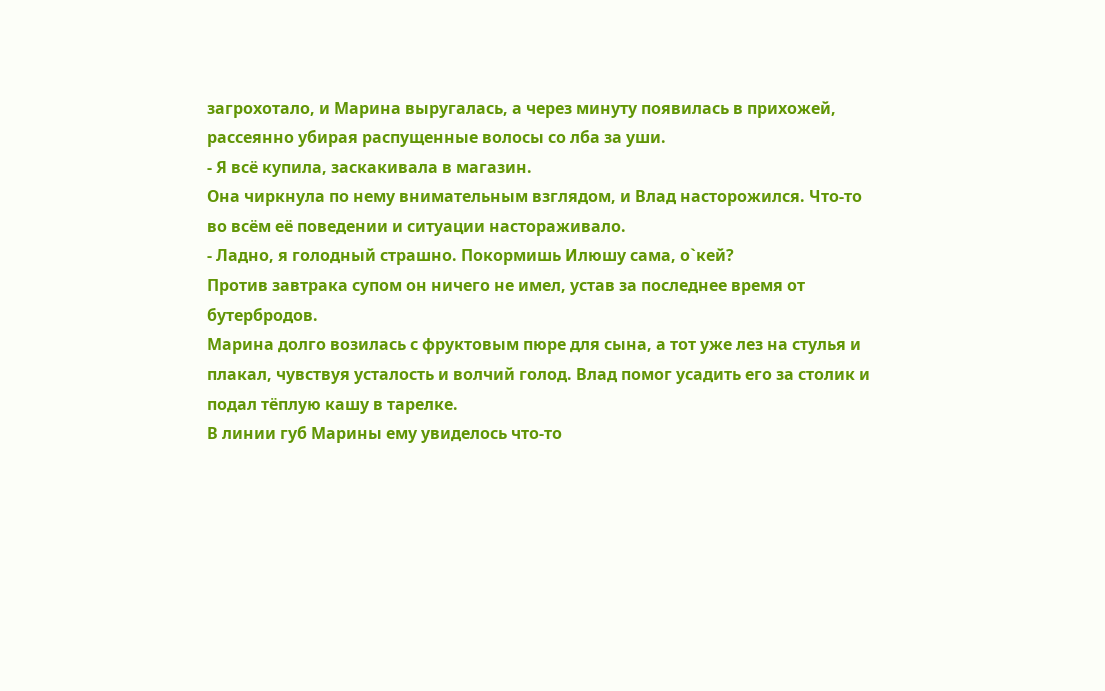загрохотало, и Марина выругалась, а через минуту появилась в прихожей, рассеянно убирая распущенные волосы со лба за уши.
- Я всё купила, заскакивала в магазин.
Она чиркнула по нему внимательным взглядом, и Влад насторожился. Что-то во всём её поведении и ситуации настораживало.
- Ладно, я голодный страшно. Покормишь Илюшу сама, о`кей?
Против завтрака супом он ничего не имел, устав за последнее время от бутербродов.
Марина долго возилась с фруктовым пюре для сына, а тот уже лез на стулья и плакал, чувствуя усталость и волчий голод. Влад помог усадить его за столик и подал тёплую кашу в тарелке.
В линии губ Марины ему увиделось что-то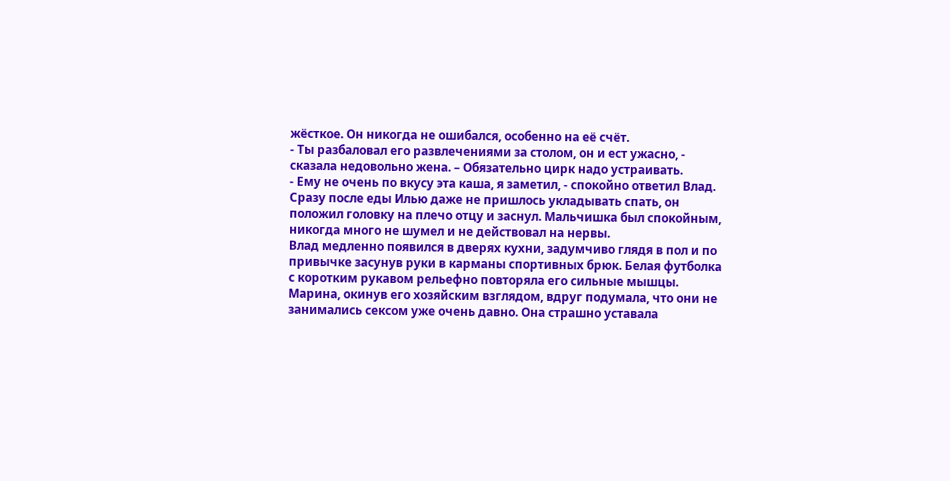жёсткое. Он никогда не ошибался, особенно на её счёт.
- Ты разбаловал его развлечениями за столом, он и ест ужасно, - сказала недовольно жена. – Обязательно цирк надо устраивать.
- Ему не очень по вкусу эта каша, я заметил, - спокойно ответил Влад.
Сразу после еды Илью даже не пришлось укладывать спать, он положил головку на плечо отцу и заснул. Мальчишка был спокойным, никогда много не шумел и не действовал на нервы.
Влад медленно появился в дверях кухни, задумчиво глядя в пол и по привычке засунув руки в карманы спортивных брюк. Белая футболка с коротким рукавом рельефно повторяла его сильные мышцы.
Марина, окинув его хозяйским взглядом, вдруг подумала, что они не занимались сексом уже очень давно. Она страшно уставала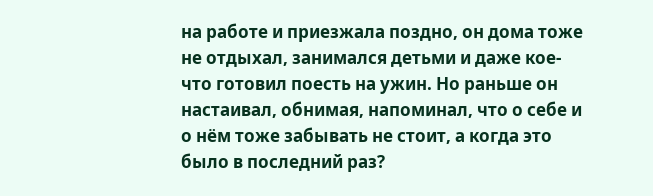на работе и приезжала поздно, он дома тоже не отдыхал, занимался детьми и даже кое-что готовил поесть на ужин. Но раньше он настаивал, обнимая, напоминал, что о себе и о нём тоже забывать не стоит, а когда это было в последний раз?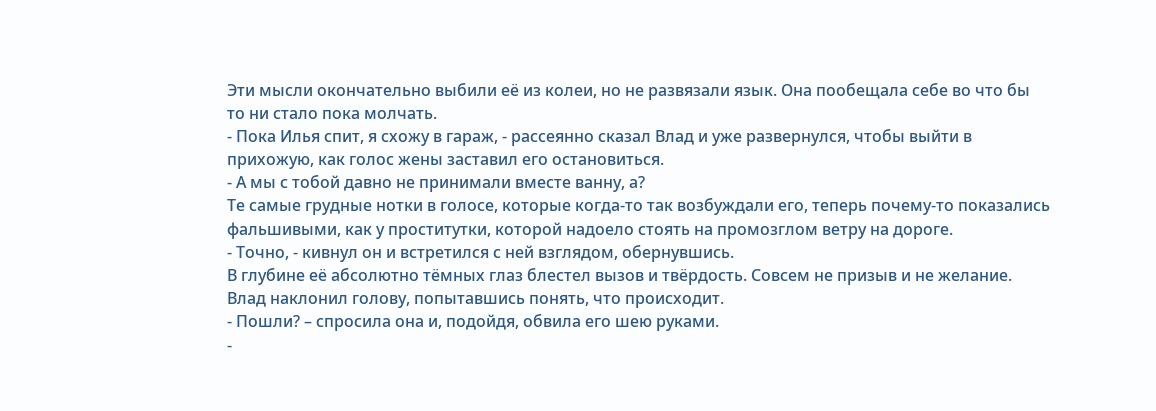Эти мысли окончательно выбили её из колеи, но не развязали язык. Она пообещала себе во что бы то ни стало пока молчать.
- Пока Илья спит, я схожу в гараж, - рассеянно сказал Влад и уже развернулся, чтобы выйти в прихожую, как голос жены заставил его остановиться.
- А мы с тобой давно не принимали вместе ванну, а?
Те самые грудные нотки в голосе, которые когда-то так возбуждали его, теперь почему-то показались фальшивыми, как у проститутки, которой надоело стоять на промозглом ветру на дороге.
- Точно, - кивнул он и встретился с ней взглядом, обернувшись.
В глубине её абсолютно тёмных глаз блестел вызов и твёрдость. Совсем не призыв и не желание.
Влад наклонил голову, попытавшись понять, что происходит.
- Пошли? – спросила она и, подойдя, обвила его шею руками.
-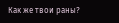Как же твои раны?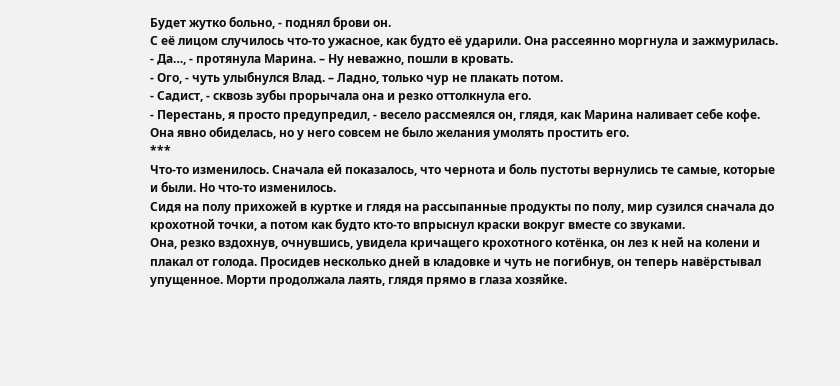Будет жутко больно, - поднял брови он.
С её лицом случилось что-то ужасное, как будто её ударили. Она рассеянно моргнула и зажмурилась.
- Да…, - протянула Марина. – Ну неважно, пошли в кровать.
- Ого, - чуть улыбнулся Влад. – Ладно, только чур не плакать потом.
- Садист, - сквозь зубы прорычала она и резко оттолкнула его.
- Перестань, я просто предупредил, - весело рассмеялся он, глядя, как Марина наливает себе кофе. Она явно обиделась, но у него совсем не было желания умолять простить его.
***
Что-то изменилось. Сначала ей показалось, что чернота и боль пустоты вернулись те самые, которые и были. Но что-то изменилось.
Сидя на полу прихожей в куртке и глядя на рассыпанные продукты по полу, мир сузился сначала до крохотной точки, а потом как будто кто-то впрыснул краски вокруг вместе со звуками.
Она, резко вздохнув, очнувшись, увидела кричащего крохотного котёнка, он лез к ней на колени и плакал от голода. Просидев несколько дней в кладовке и чуть не погибнув, он теперь навёрстывал упущенное. Морти продолжала лаять, глядя прямо в глаза хозяйке.